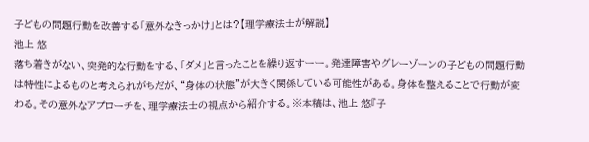子どもの問題行動を改善する「意外なきっかけ」とは?【理学療法士が解説】
池上 悠
落ち着きがない、突発的な行動をする、「ダメ」と言ったことを繰り返すーー。発達障害やグレーゾーンの子どもの問題行動は特性によるものと考えられがちだが、“身体の状態”が大きく関係している可能性がある。身体を整えることで行動が変わる。その意外なアプローチを、理学療法士の視点から紹介する。※本稿は、池上 悠『子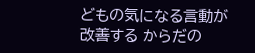どもの気になる言動が改善する からだの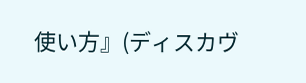使い方』(ディスカヴ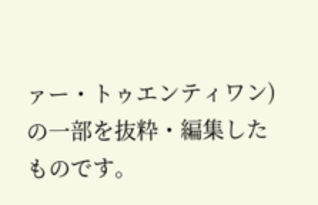ァー・トゥエンティワン)の一部を抜粋・編集したものです。